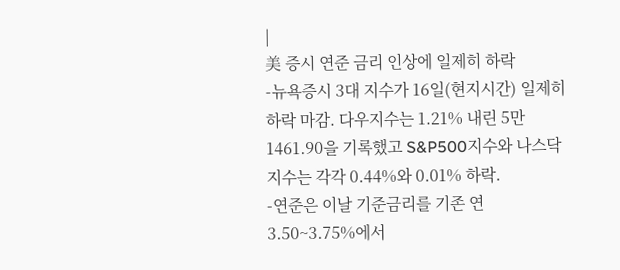|
美 증시 연준 금리 인상에 일제히 하락
-뉴욕증시 3대 지수가 16일(현지시간) 일제히 하락 마감. 다우지수는 1.21% 내린 5만1461.90을 기록했고 S&P500지수와 나스닥지수는 각각 0.44%와 0.01% 하락.
-연준은 이날 기준금리를 기존 연 3.50~3.75%에서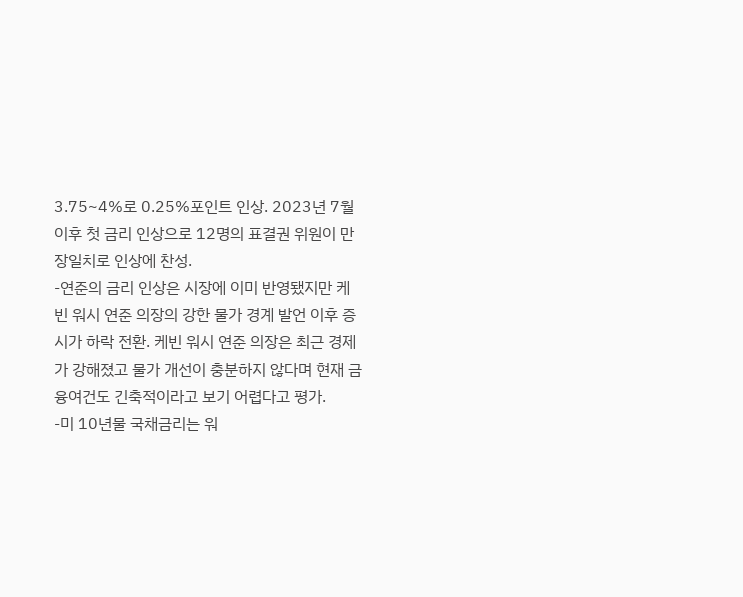3.75~4%로 0.25%포인트 인상. 2023년 7월 이후 첫 금리 인상으로 12명의 표결권 위원이 만장일치로 인상에 찬성.
-연준의 금리 인상은 시장에 이미 반영됐지만 케빈 워시 연준 의장의 강한 물가 경계 발언 이후 증시가 하락 전환. 케빈 워시 연준 의장은 최근 경제가 강해졌고 물가 개선이 충분하지 않다며 현재 금융여건도 긴축적이라고 보기 어렵다고 평가.
-미 10년물 국채금리는 워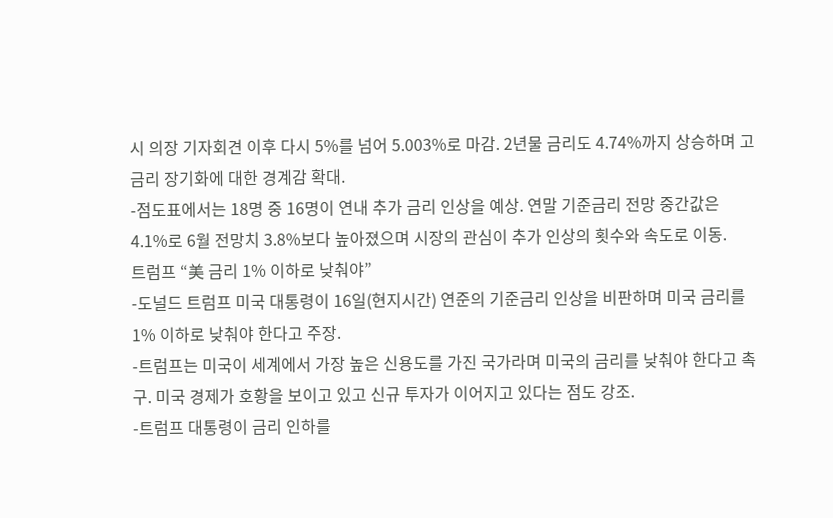시 의장 기자회견 이후 다시 5%를 넘어 5.003%로 마감. 2년물 금리도 4.74%까지 상승하며 고금리 장기화에 대한 경계감 확대.
-점도표에서는 18명 중 16명이 연내 추가 금리 인상을 예상. 연말 기준금리 전망 중간값은 4.1%로 6월 전망치 3.8%보다 높아졌으며 시장의 관심이 추가 인상의 횟수와 속도로 이동.
트럼프 “美 금리 1% 이하로 낮춰야”
-도널드 트럼프 미국 대통령이 16일(현지시간) 연준의 기준금리 인상을 비판하며 미국 금리를 1% 이하로 낮춰야 한다고 주장.
-트럼프는 미국이 세계에서 가장 높은 신용도를 가진 국가라며 미국의 금리를 낮춰야 한다고 촉구. 미국 경제가 호황을 보이고 있고 신규 투자가 이어지고 있다는 점도 강조.
-트럼프 대통령이 금리 인하를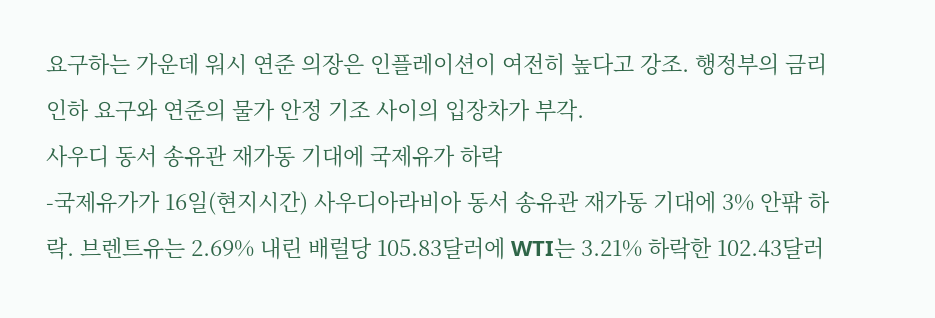요구하는 가운데 워시 연준 의장은 인플레이션이 여전히 높다고 강조. 행정부의 금리 인하 요구와 연준의 물가 안정 기조 사이의 입장차가 부각.
사우디 동서 송유관 재가동 기대에 국제유가 하락
-국제유가가 16일(현지시간) 사우디아라비아 동서 송유관 재가동 기대에 3% 안팎 하락. 브렌트유는 2.69% 내린 배럴당 105.83달러에 WTI는 3.21% 하락한 102.43달러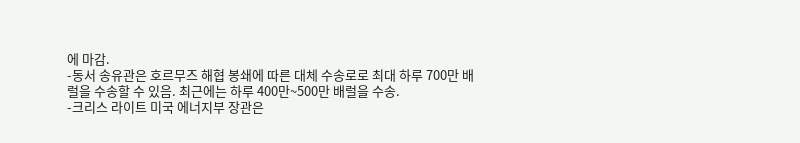에 마감.
-동서 송유관은 호르무즈 해협 봉쇄에 따른 대체 수송로로 최대 하루 700만 배럴을 수송할 수 있음. 최근에는 하루 400만~500만 배럴을 수송.
-크리스 라이트 미국 에너지부 장관은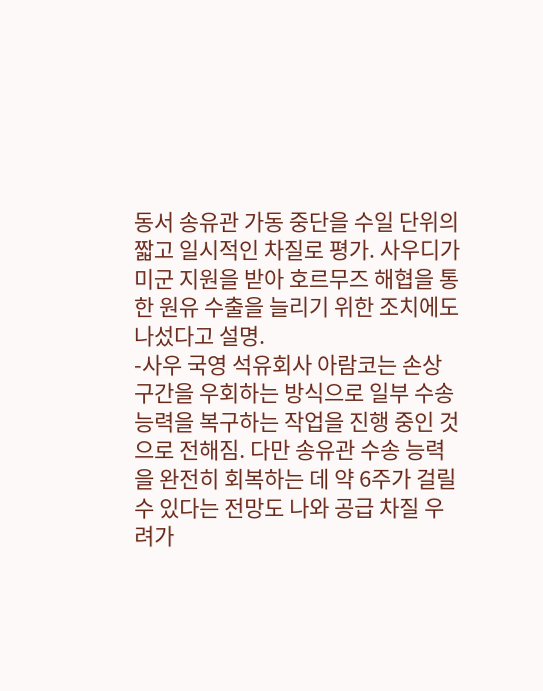동서 송유관 가동 중단을 수일 단위의 짧고 일시적인 차질로 평가. 사우디가 미군 지원을 받아 호르무즈 해협을 통한 원유 수출을 늘리기 위한 조치에도 나섰다고 설명.
-사우 국영 석유회사 아람코는 손상 구간을 우회하는 방식으로 일부 수송 능력을 복구하는 작업을 진행 중인 것으로 전해짐. 다만 송유관 수송 능력을 완전히 회복하는 데 약 6주가 걸릴 수 있다는 전망도 나와 공급 차질 우려가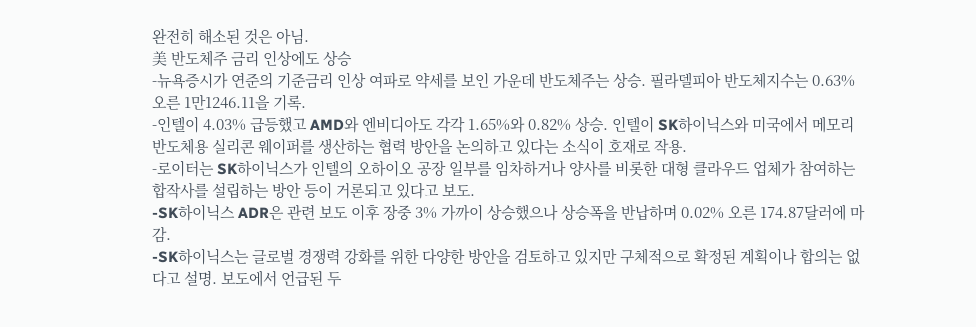완전히 해소된 것은 아님.
美 반도체주 금리 인상에도 상승
-뉴욕증시가 연준의 기준금리 인상 여파로 약세를 보인 가운데 반도체주는 상승. 필라델피아 반도체지수는 0.63% 오른 1만1246.11을 기록.
-인텔이 4.03% 급등했고 AMD와 엔비디아도 각각 1.65%와 0.82% 상승. 인텔이 SK하이닉스와 미국에서 메모리 반도체용 실리콘 웨이퍼를 생산하는 협력 방안을 논의하고 있다는 소식이 호재로 작용.
-로이터는 SK하이닉스가 인텔의 오하이오 공장 일부를 임차하거나 양사를 비롯한 대형 클라우드 업체가 참여하는 합작사를 설립하는 방안 등이 거론되고 있다고 보도.
-SK하이닉스 ADR은 관련 보도 이후 장중 3% 가까이 상승했으나 상승폭을 반납하며 0.02% 오른 174.87달러에 마감.
-SK하이닉스는 글로벌 경쟁력 강화를 위한 다양한 방안을 검토하고 있지만 구체적으로 확정된 계획이나 합의는 없다고 설명. 보도에서 언급된 두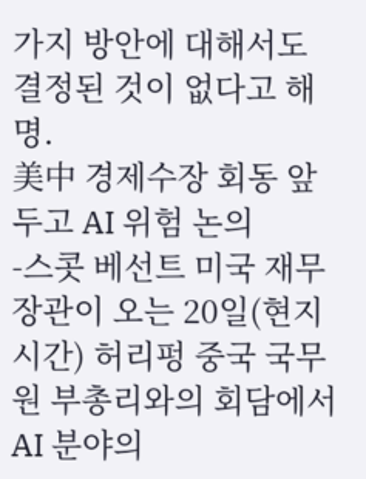가지 방안에 대해서도 결정된 것이 없다고 해명.
美中 경제수장 회동 앞두고 AI 위험 논의
-스콧 베선트 미국 재무장관이 오는 20일(현지시간) 허리펑 중국 국무원 부총리와의 회담에서 AI 분야의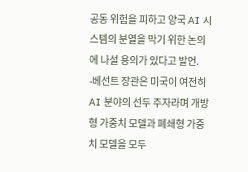공동 위험을 피하고 양국 AI 시스템의 분열을 막기 위한 논의에 나설 용의가 있다고 발언.
-베선트 장관은 미국이 여전히 AI 분야의 선두 주자라며 개방형 가중치 모델과 폐쇄형 가중치 모델을 모두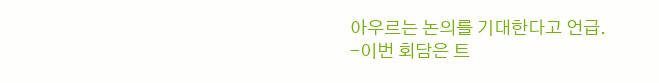아우르는 논의를 기대한다고 언급.
-이번 회담은 트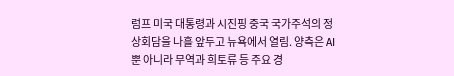럼프 미국 대통령과 시진핑 중국 국가주석의 정상회담을 나흘 앞두고 뉴욕에서 열림. 양측은 AI뿐 아니라 무역과 희토류 등 주요 경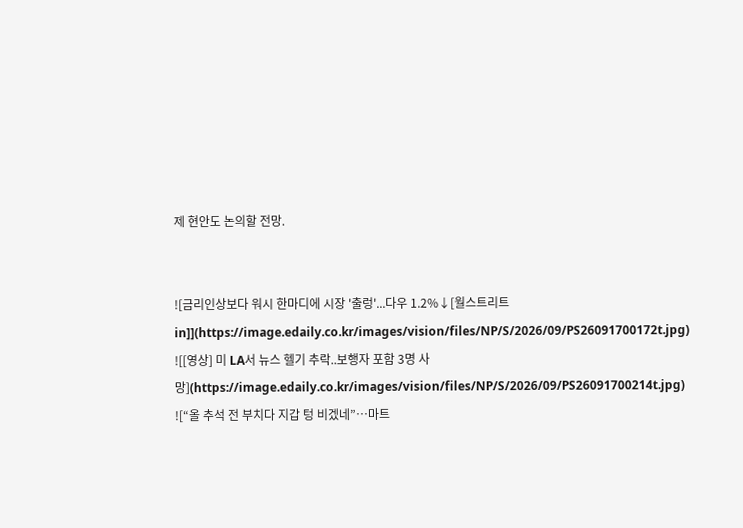제 현안도 논의할 전망.


![금리인상보다 워시 한마디에 시장 '출렁'...다우 1.2%↓[월스트리트in]](https://image.edaily.co.kr/images/vision/files/NP/S/2026/09/PS26091700172t.jpg)
![[영상] 미 LA서 뉴스 헬기 추락..보행자 포함 3명 사망](https://image.edaily.co.kr/images/vision/files/NP/S/2026/09/PS26091700214t.jpg)
![“올 추석 전 부치다 지갑 텅 비겠네”…마트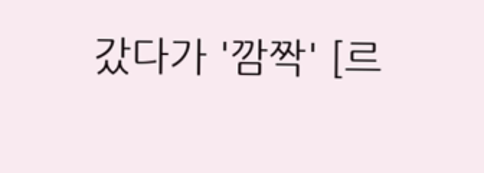갔다가 '깜짝' [르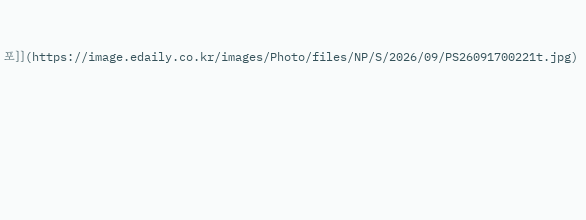포]](https://image.edaily.co.kr/images/Photo/files/NP/S/2026/09/PS26091700221t.jpg)